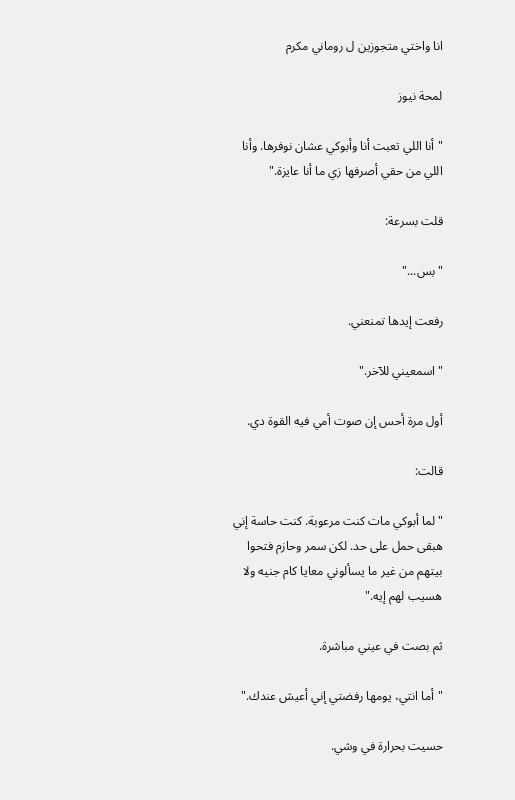انا واختي متجوزين ل روماني مكرم

لمحة نيوز

"أنا اللي تعبت أنا وأبوكي عشان نوفرها. وأنا اللي من حقي أصرفها زي ما أنا عايزة."

قلت بسرعة:

"بس..."

رفعت إيدها تمنعني.

"اسمعيني للآخر."

أول مرة أحس إن صوت أمي فيه القوة دي.

قالت:

"لما أبوكي مات كنت مرعوبة. كنت حاسة إني هبقى حمل على حد. لكن سمر وحازم فتحوا بيتهم من غير ما يسألوني معايا كام جنيه ولا هسيب لهم إيه."

ثم بصت في عيني مباشرة.

"أما انتي، يومها رفضتي إني أعيش عندك."

حسيت بحرارة في وشي.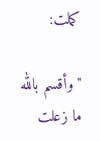كملت:

"وأقسم بالله ما زعلت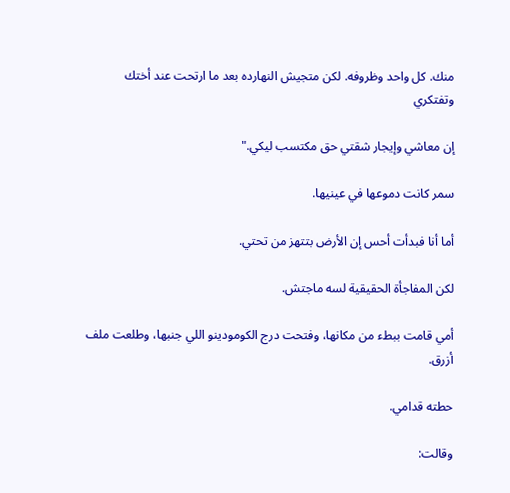منك. كل واحد وظروفه. لكن متجيش النهارده بعد ما ارتحت عند أختك وتفتكري

إن معاشي وإيجار شقتي حق مكتسب ليكي."

سمر كانت دموعها في عينيها.

أما أنا فبدأت أحس إن الأرض بتتهز من تحتي.

لكن المفاجأة الحقيقية لسه ماجتش.

أمي قامت ببطء من مكانها، وفتحت درج الكومودينو اللي جنبها، وطلعت ملف أزرق.

حطته قدامي.

وقالت: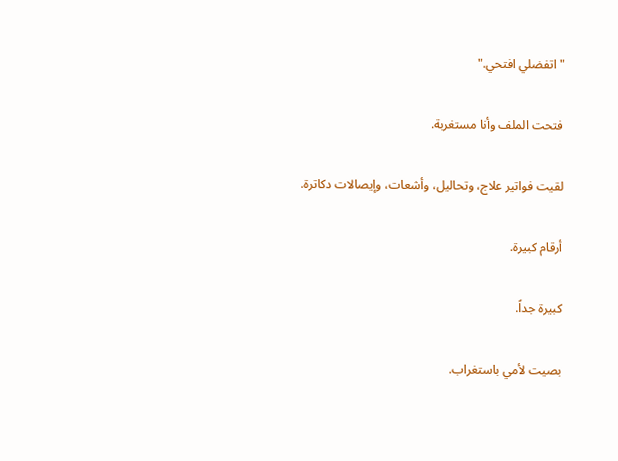"اتفضلي افتحي."

فتحت الملف وأنا مستغربة.

لقيت فواتير علاج، وتحاليل، وأشعات، وإيصالات دكاترة.

أرقام كبيرة.

كبيرة جداً.

بصيت لأمي باستغراب.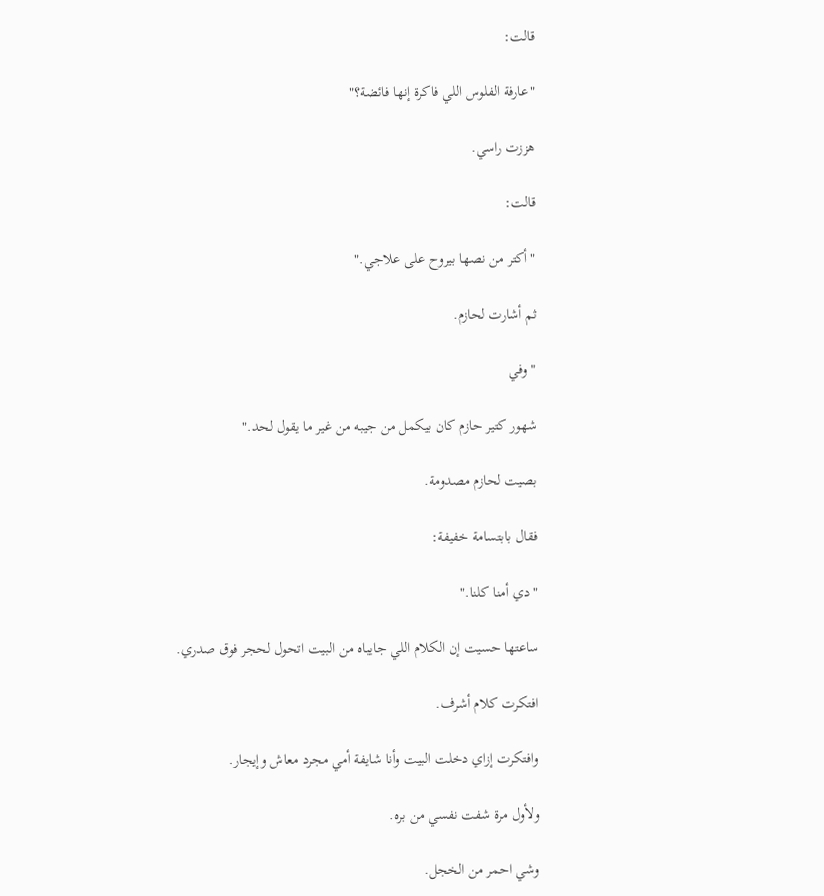قالت:

"عارفة الفلوس اللي فاكرة إنها فائضة؟"

هززت راسي.

قالت:

"أكتر من نصها بيروح على علاجي."

ثم أشارت لحازم.

"وفي

شهور كتير حازم كان بيكمل من جيبه من غير ما يقول لحد."

بصيت لحازم مصدومة.

فقال بابتسامة خفيفة:

"دي أمنا كلنا."

ساعتها حسيت إن الكلام اللي جايباه من البيت اتحول لحجر فوق صدري.

افتكرت كلام أشرف.

وافتكرت إزاي دخلت البيت وأنا شايفة أمي مجرد معاش وإيجار.

ولأول مرة شفت نفسي من بره.

وشي احمر من الخجل.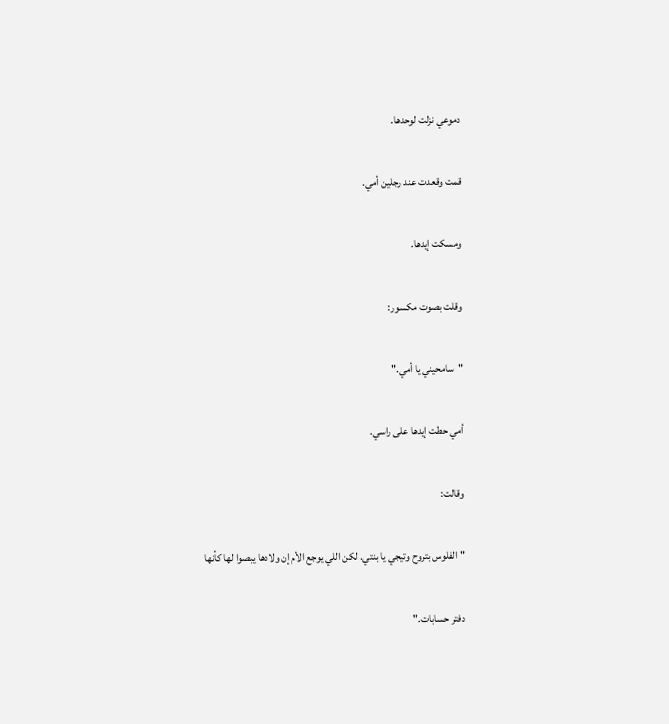دموعي نزلت لوحدها.

قمت وقعدت عند رجلين أمي.

ومسكت إيدها.

وقلت بصوت مكسور:

"سامحيني يا أمي."

أمي حطت إيدها على راسي.

وقالت:

"الفلوس بتروح وتيجي يا بنتي. لكن اللي يوجع الأم إن ولادها يبصوا لها كأنها

دفتر حسابات."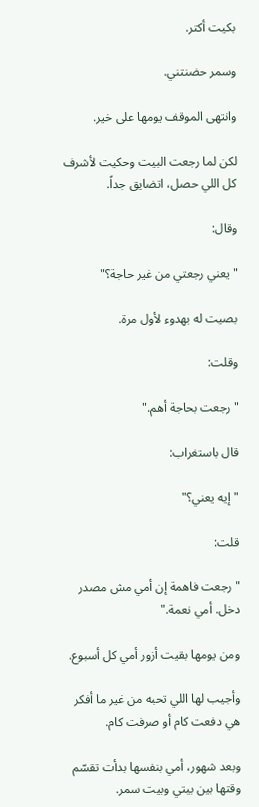بكيت أكتر.

وسمر حضنتني.

وانتهى الموقف يومها على خير.

لكن لما رجعت البيت وحكيت لأشرف كل اللي حصل، اتضايق جداً.

وقال:

"يعني رجعتي من غير حاجة؟"

بصيت له بهدوء لأول مرة.

وقلت:

"رجعت بحاجة أهم."

قال باستغراب:

"إيه يعني؟"

قلت:

"رجعت فاهمة إن أمي مش مصدر دخل. أمي نعمة."

ومن يومها بقيت أزور أمي كل أسبوع.

وأجيب لها اللي تحبه من غير ما أفكر هي دفعت كام أو صرفت كام.

وبعد شهور، أمي بنفسها بدأت تقسّم وقتها بين بيتي وبيت سمر.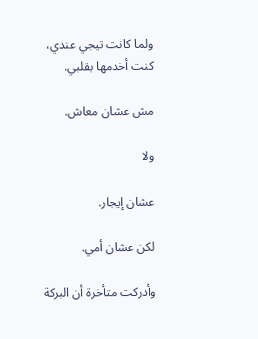ولما كانت تيجي عندي، كنت أخدمها بقلبي.

مش عشان معاش.

ولا

عشان إيجار.

لكن عشان أمي.

وأدركت متأخرة أن البركة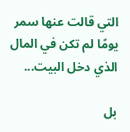التي قالت عنها سمر يومًا لم تكن في المال الذي دخل البيت...

بل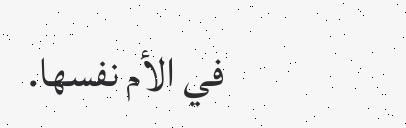في الأم نفسها.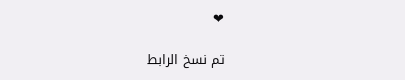❤

تم نسخ الرابط